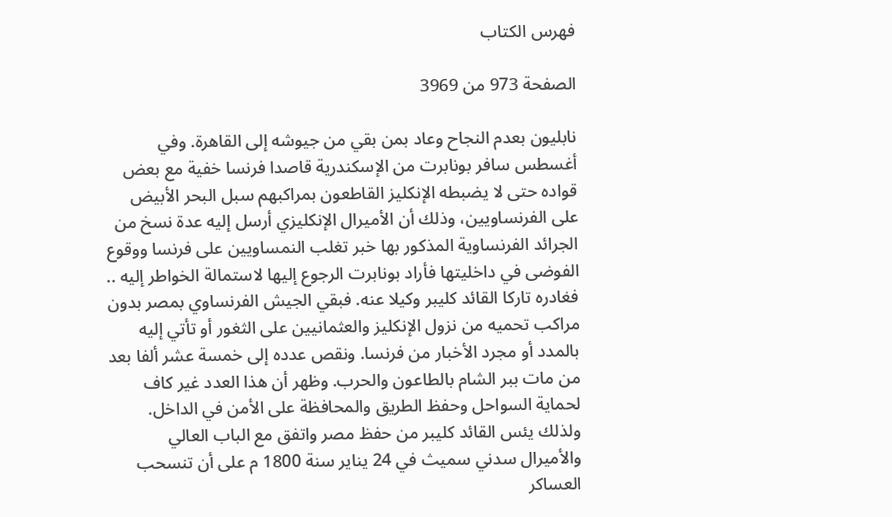فهرس الكتاب

الصفحة 973 من 3969

نابليون بعدم النجاح وعاد بمن بقي من جيوشه إلى القاهرة. وفي أغسطس سافر بونابرت من الإسكندرية قاصدا فرنسا خفية مع بعض قواده حتى لا يضبطه الإنكليز القاطعون بمراكبهم سبل البحر الأبيض على الفرنساويين، وذلك أن الأميرال الإنكليزي أرسل إليه عدة نسخ من الجرائد الفرنساوية المذكور بها خبر تغلب النمساويين على فرنسا ووقوع الفوضى في داخليتها فأراد بونابرت الرجوع إليها لاستمالة الخواطر إليه .. فغادره تاركا القائد كليبر وكيلا عنه. فبقي الجيش الفرنساوي بمصر بدون مراكب تحميه من نزول الإنكليز والعثمانيين على الثغور أو تأتي إليه بالمدد أو مجرد الأخبار من فرنسا. ونقص عدده إلى خمسة عشر ألفا بعد من مات ببر الشام بالطاعون والحرب. وظهر أن هذا العدد غير كاف لحماية السواحل وحفظ الطريق والمحافظة على الأمن في الداخل. ولذلك يئس القائد كليبر من حفظ مصر واتفق مع الباب العالي والأميرال سدني سميث في 24 يناير سنة 1800 م على أن تنسحب العساكر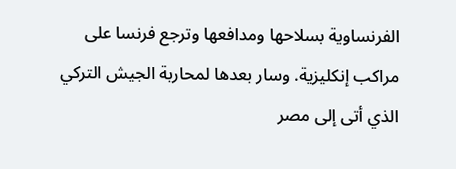الفرنساوية بسلاحها ومدافعها وترجع فرنسا على مراكب إنكليزية. وسار بعدها لمحاربة الجيش التركي الذي أتى إلى مصر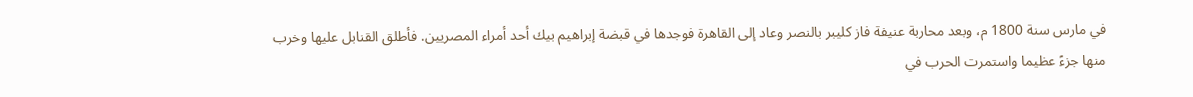في مارس سنة 1800 م، وبعد محاربة عنيفة فاز كليبر بالنصر وعاد إلى القاهرة فوجدها في قبضة إبراهيم بيك أحد أمراء المصريين. فأطلق القنابل عليها وخرب منها جزءً عظيما واستمرت الحرب في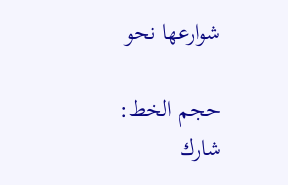شوارعها نحو

حجم الخط:
شارك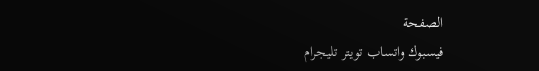الصفحة
فيسبوك واتساب تويتر تليجرام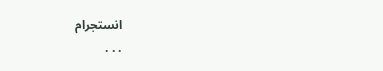انستجرام
. . .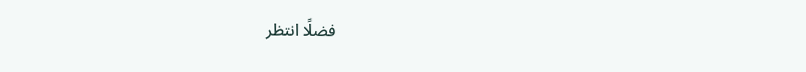فضلًا انتظر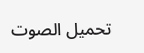تحميل الصوت